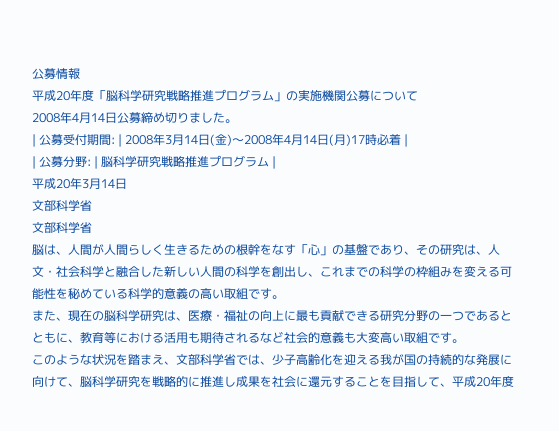公募情報
平成20年度「脳科学研究戦略推進プログラム」の実施機関公募について
2008年4月14日公募締め切りました。
| 公募受付期間: | 2008年3月14日(金)〜2008年4月14日(月)17時必着 |
| 公募分野: | 脳科学研究戦略推進プログラム |
平成20年3月14日
文部科学省
文部科学省
脳は、人間が人間らしく生きるための根幹をなす「心」の基盤であり、その研究は、人文・社会科学と融合した新しい人間の科学を創出し、これまでの科学の枠組みを変える可能性を秘めている科学的意義の高い取組です。
また、現在の脳科学研究は、医療・福祉の向上に最も貢献できる研究分野の一つであるとともに、教育等における活用も期待されるなど社会的意義も大変高い取組です。
このような状況を踏まえ、文部科学省では、少子高齢化を迎える我が国の持続的な発展に向けて、脳科学研究を戦略的に推進し成果を社会に還元することを目指して、平成20年度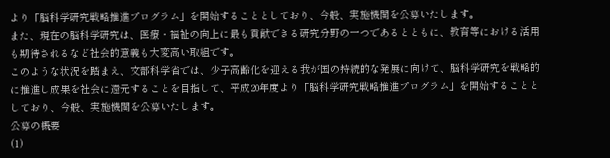より「脳科学研究戦略推進プログラム」を開始することとしており、今般、実施機関を公募いたします。
また、現在の脳科学研究は、医療・福祉の向上に最も貢献できる研究分野の一つであるとともに、教育等における活用も期待されるなど社会的意義も大変高い取組です。
このような状況を踏まえ、文部科学省では、少子高齢化を迎える我が国の持続的な発展に向けて、脳科学研究を戦略的に推進し成果を社会に還元することを目指して、平成20年度より「脳科学研究戦略推進プログラム」を開始することとしており、今般、実施機関を公募いたします。
公募の概要
(1)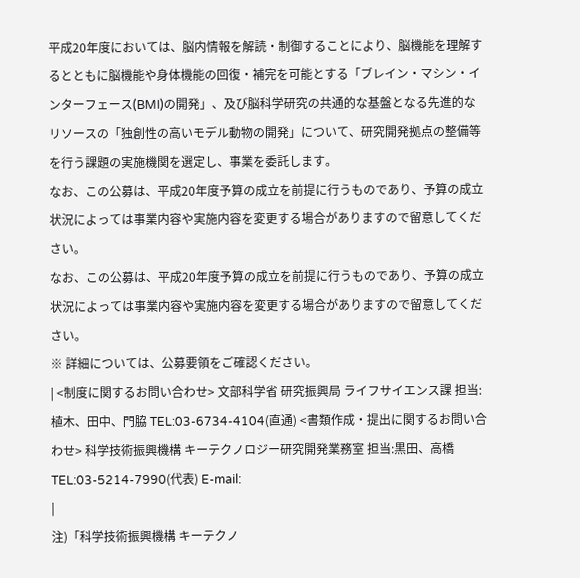平成20年度においては、脳内情報を解読・制御することにより、脳機能を理解するとともに脳機能や身体機能の回復・補完を可能とする「ブレイン・マシン・インターフェース(BMI)の開発」、及び脳科学研究の共通的な基盤となる先進的なリソースの「独創性の高いモデル動物の開発」について、研究開発拠点の整備等を行う課題の実施機関を選定し、事業を委託します。
なお、この公募は、平成20年度予算の成立を前提に行うものであり、予算の成立状況によっては事業内容や実施内容を変更する場合がありますので留意してください。
なお、この公募は、平成20年度予算の成立を前提に行うものであり、予算の成立状況によっては事業内容や実施内容を変更する場合がありますので留意してください。
※ 詳細については、公募要領をご確認ください。
| <制度に関するお問い合わせ> 文部科学省 研究振興局 ライフサイエンス課 担当:植木、田中、門脇 TEL:03-6734-4104(直通) <書類作成・提出に関するお問い合わせ> 科学技術振興機構 キーテクノロジー研究開発業務室 担当:黒田、高橋 TEL:03-5214-7990(代表) E-mail:
|
注)「科学技術振興機構 キーテクノ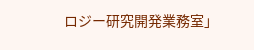ロジー研究開発業務室」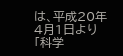は、平成20年4月1日より
「科学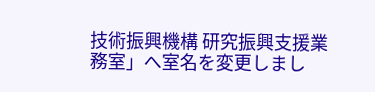技術振興機構 研究振興支援業務室」へ室名を変更しまし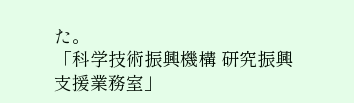た。
「科学技術振興機構 研究振興支援業務室」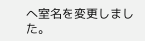へ室名を変更しました。